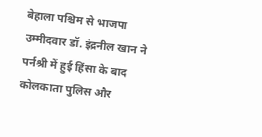बेहाला पश्चिम से भाजपा उम्मीदवार डॉ. इंद्रनील खान ने पर्नश्री में हुई हिंसा के बाद कोलकाता पुलिस और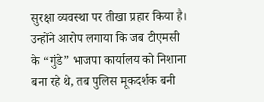सुरक्षा व्यवस्था पर तीखा प्रहार किया है। उन्होंने आरोप लगाया कि जब टीएमसी के “गुंडे” भाजपा कार्यालय को निशाना बना रहे थे, तब पुलिस मूकदर्शक बनी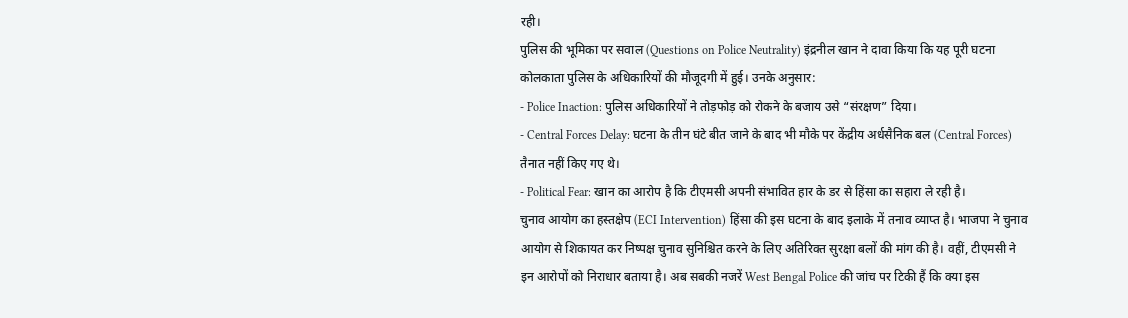रही।
पुलिस की भूमिका पर सवाल (Questions on Police Neutrality) इंद्रनील खान ने दावा किया कि यह पूरी घटना कोलकाता पुलिस के अधिकारियों की मौजूदगी में हुई। उनके अनुसार:
- Police Inaction: पुलिस अधिकारियों ने तोड़फोड़ को रोकने के बजाय उसे “संरक्षण” दिया।
- Central Forces Delay: घटना के तीन घंटे बीत जाने के बाद भी मौके पर केंद्रीय अर्धसैनिक बल (Central Forces) तैनात नहीं किए गए थे।
- Political Fear: खान का आरोप है कि टीएमसी अपनी संभावित हार के डर से हिंसा का सहारा ले रही है।
चुनाव आयोग का हस्तक्षेप (ECI Intervention) हिंसा की इस घटना के बाद इलाके में तनाव व्याप्त है। भाजपा ने चुनाव आयोग से शिकायत कर निष्पक्ष चुनाव सुनिश्चित करने के लिए अतिरिक्त सुरक्षा बलों की मांग की है। वहीं, टीएमसी ने इन आरोपों को निराधार बताया है। अब सबकी नजरें West Bengal Police की जांच पर टिकी हैं कि क्या इस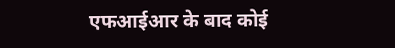एफआईआर के बाद कोई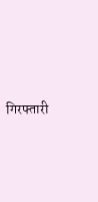गिरफ्तारी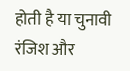होती है या चुनावी रंजिश और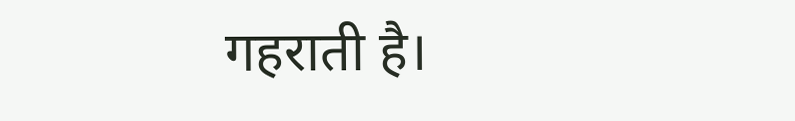गहराती है।